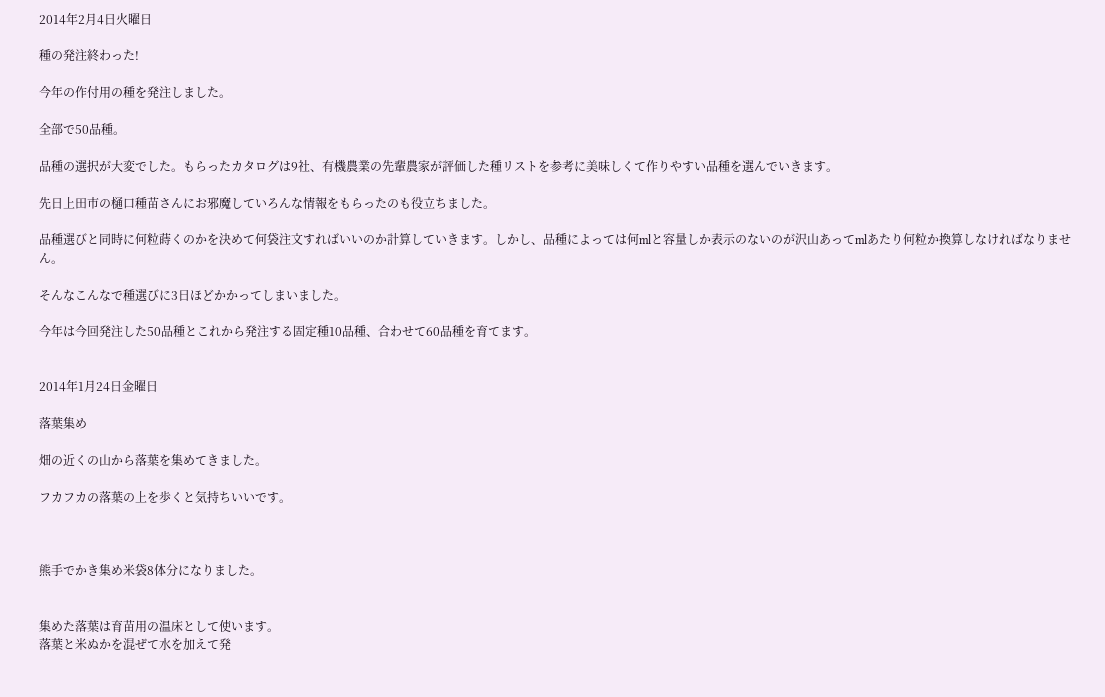2014年2月4日火曜日

種の発注終わった!

今年の作付用の種を発注しました。

全部で50品種。

品種の選択が大変でした。もらったカタログは9社、有機農業の先輩農家が評価した種リストを参考に美味しくて作りやすい品種を選んでいきます。

先日上田市の樋口種苗さんにお邪魔していろんな情報をもらったのも役立ちました。

品種選びと同時に何粒蒔くのかを決めて何袋注文すればいいのか計算していきます。しかし、品種によっては何mlと容量しか表示のないのが沢山あってmlあたり何粒か換算しなければなりません。

そんなこんなで種選びに3日ほどかかってしまいました。

今年は今回発注した50品種とこれから発注する固定種10品種、合わせて60品種を育てます。


2014年1月24日金曜日

落葉集め

畑の近くの山から落葉を集めてきました。

フカフカの落葉の上を歩くと気持ちいいです。



熊手でかき集め米袋8体分になりました。


集めた落葉は育苗用の温床として使います。
落葉と米ぬかを混ぜて水を加えて発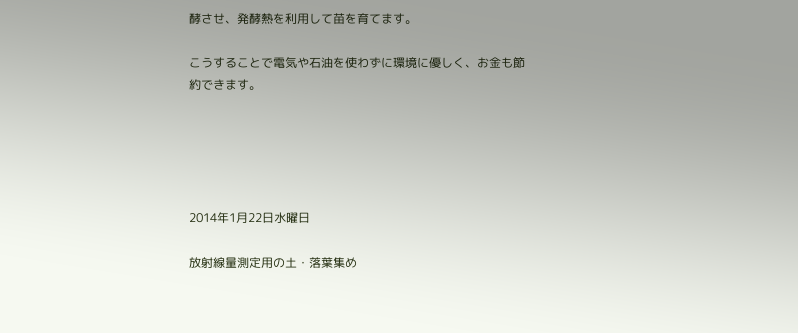酵させ、発酵熱を利用して苗を育てます。

こうすることで電気や石油を使わずに環境に優しく、お金も節約できます。





2014年1月22日水曜日

放射線量測定用の土・落葉集め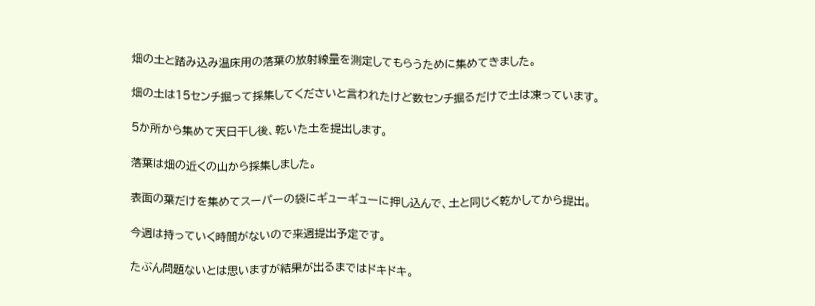畑の土と踏み込み温床用の落葉の放射線量を測定してもらうために集めてきました。

畑の土は15センチ掘って採集してくださいと言われたけど数センチ掘るだけで土は凍っています。

5か所から集めて天日干し後、乾いた土を提出します。

落葉は畑の近くの山から採集しました。

表面の葉だけを集めてスーパーの袋にギューギューに押し込んで、土と同じく乾かしてから提出。

今週は持っていく時間がないので来週提出予定です。

たぶん問題ないとは思いますが結果が出るまではドキドキ。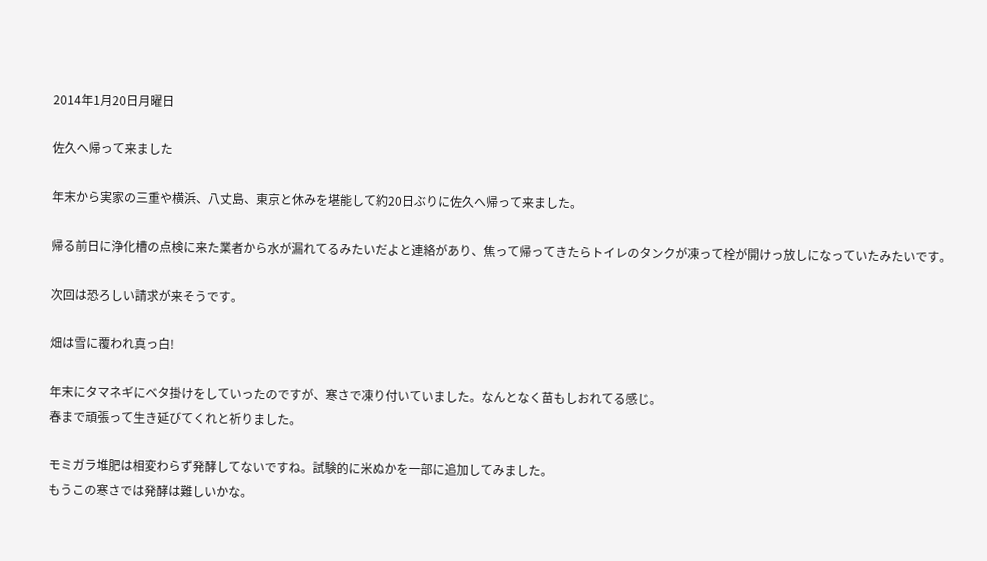2014年1月20日月曜日

佐久へ帰って来ました

年末から実家の三重や横浜、八丈島、東京と休みを堪能して約20日ぶりに佐久へ帰って来ました。

帰る前日に浄化槽の点検に来た業者から水が漏れてるみたいだよと連絡があり、焦って帰ってきたらトイレのタンクが凍って栓が開けっ放しになっていたみたいです。

次回は恐ろしい請求が来そうです。

畑は雪に覆われ真っ白!

年末にタマネギにベタ掛けをしていったのですが、寒さで凍り付いていました。なんとなく苗もしおれてる感じ。
春まで頑張って生き延びてくれと祈りました。

モミガラ堆肥は相変わらず発酵してないですね。試験的に米ぬかを一部に追加してみました。
もうこの寒さでは発酵は難しいかな。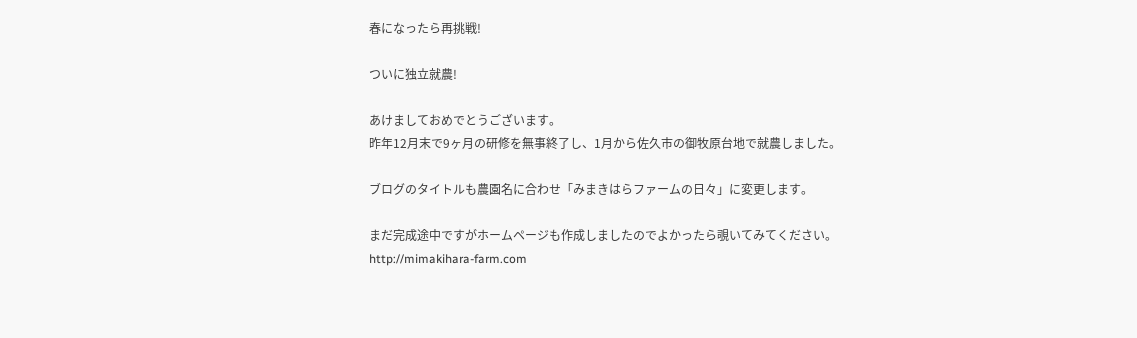春になったら再挑戦!

ついに独立就農!

あけましておめでとうございます。
昨年12月末で9ヶ月の研修を無事終了し、1月から佐久市の御牧原台地で就農しました。

ブログのタイトルも農園名に合わせ「みまきはらファームの日々」に変更します。

まだ完成途中ですがホームページも作成しましたのでよかったら覗いてみてください。
http://mimakihara-farm.com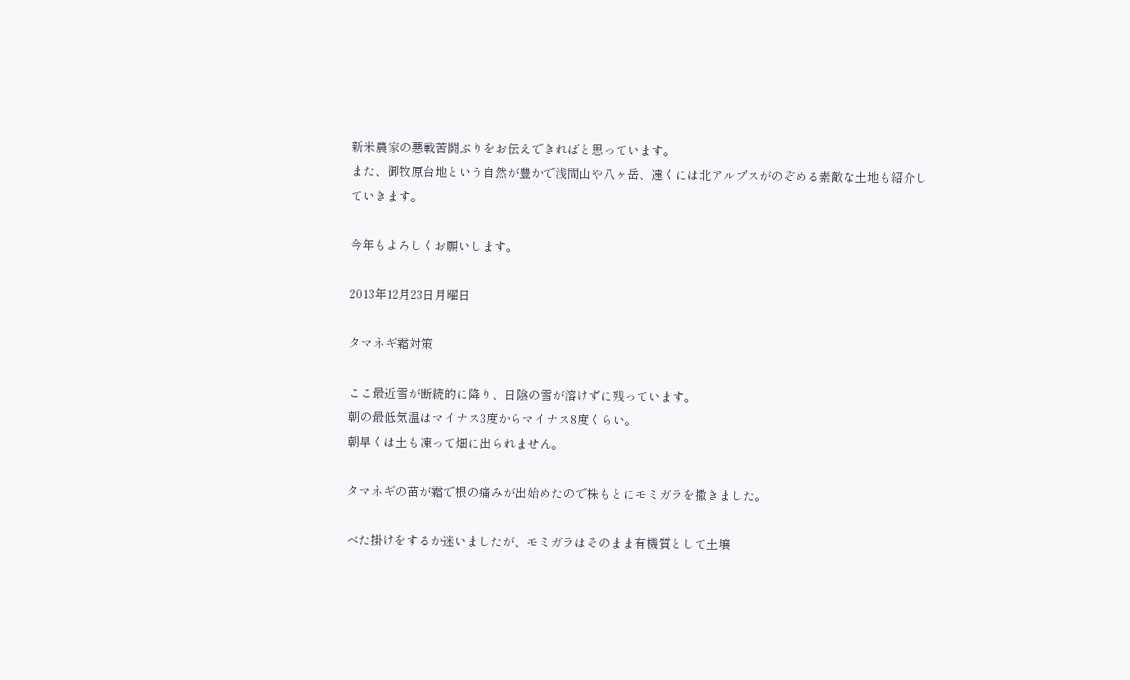新米農家の悪戦苦闘ぶりをお伝えできればと思っています。
また、御牧原台地という自然が豊かで浅間山や八ヶ岳、遠くには北アルプスがのぞめる素敵な土地も紹介していきます。

今年もよろしくお願いします。

2013年12月23日月曜日

タマネギ霜対策

ここ最近雪が断続的に降り、日陰の雪が溶けずに残っています。
朝の最低気温はマイナス3度からマイナス8度くらい。
朝早くは土も凍って畑に出られません。

タマネギの苗が霜で根の痛みが出始めたので株もとにモミガラを撒きました。

べた掛けをするか迷いましたが、モミガラはそのまま有機質として土壌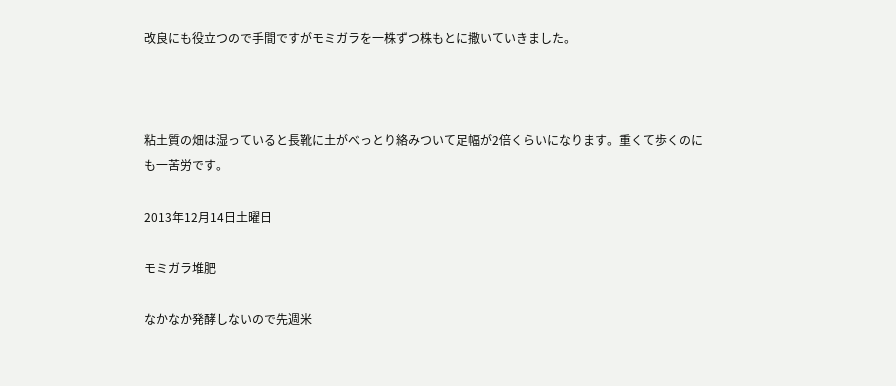改良にも役立つので手間ですがモミガラを一株ずつ株もとに撒いていきました。



粘土質の畑は湿っていると長靴に土がべっとり絡みついて足幅が2倍くらいになります。重くて歩くのにも一苦労です。

2013年12月14日土曜日

モミガラ堆肥

なかなか発酵しないので先週米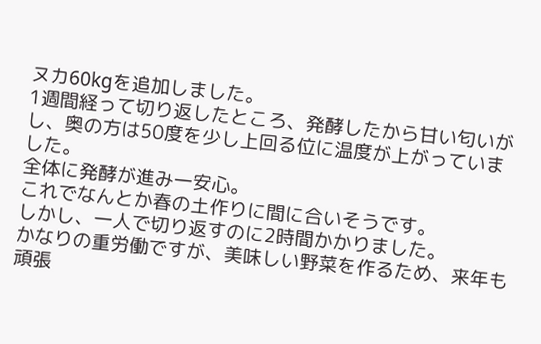ヌカ60kgを追加しました。
1週間経って切り返したところ、発酵したから甘い匂いがし、奥の方は50度を少し上回る位に温度が上がっていました。
全体に発酵が進み一安心。
これでなんとか春の土作りに間に合いそうです。
しかし、一人で切り返すのに2時間かかりました。
かなりの重労働ですが、美味しい野菜を作るため、来年も頑張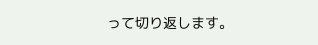って切り返します。